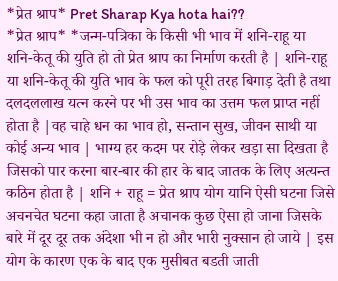*प्रेत श्राप* Pret Sharap Kya hota hai??
*प्रेत श्राप* *जन्म-पत्रिका के किसी भी भाव में शनि-राहू या शनि-केतू की युति हो तो प्रेत श्राप का निर्माण करती है | शनि-राहू या शनि-केतू की युति भाव के फल को पूरी तरह बिगाड़ देती है तथा दलदललाख यत्न करने पर भी उस भाव का उत्तम फल प्राप्त नहीं होता है |वह चाहे धन का भाव हो, सन्तान सुख, जीवन साथी या कोई अन्य भाव | भाग्य हर कदम पर रोड़े लेकर खड़ा सा दिखता है जिसको पार करना बार-बार की हार के बाद जातक के लिए अत्यन्त कठिन होता है | शनि + राहू = प्रेत श्राप योग यानि ऐसी घटना जिसे अचनचेत घटना कहा जाता है अचानक कुछ ऐसा हो जाना जिसके बारे में दूर दूर तक अंदेशा भी न हो और भारी नुक्सान हो जाये | इस योग के कारण एक के बाद एक मुसीबत बडती जाती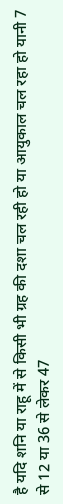है यदि शनि या राहू में से किसी भी ग्रह की दशा चल रही हो या आयुकाल चल रहा हो यानी 7 से 12 या 36 से लेकर 47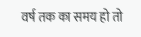वर्ष तक का समय हो तो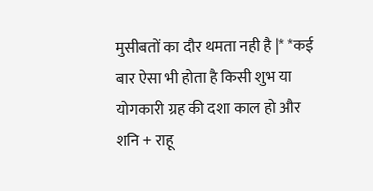मुसीबतों का दौर थमता नही है |* *कई बार ऐसा भी होता है किसी शुभ या योगकारी ग्रह की दशा काल हो और शनि + राहू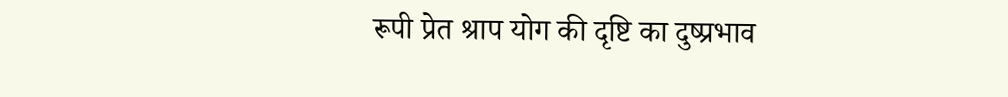रूपी प्रेत श्राप योग की दृष्टि का दुष्प्रभाव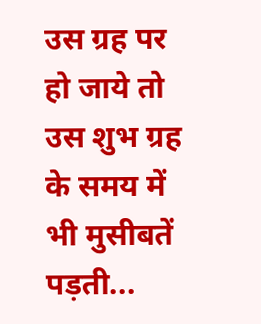उस ग्रह पर हो जाये तो उस शुभ ग्रह के समय में भी मुसीबतें पड़ती...